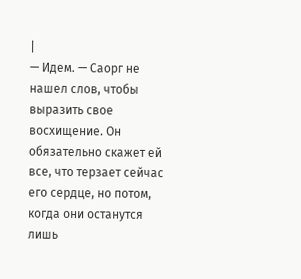|
— Идем. — Саорг не нашел слов, чтобы выразить свое восхищение. Он обязательно скажет ей все, что терзает сейчас его сердце, но потом, когда они останутся лишь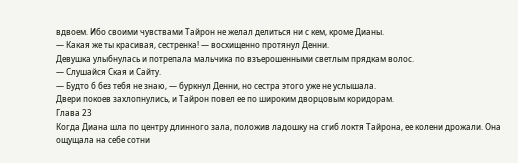вдвоем. Ибо своими чувствами Тайрон не желал делиться ни с кем, кроме Дианы.
— Какая же ты красивая, сестренка! — восхищенно протянул Денни.
Девушка улыбнулась и потрепала мальчика по взъерошенными светлым прядкам волос.
— Слушайся Ская и Сайту.
— Будто б без тебя не знаю, — буркнул Денни, но сестра этого уже не услышала.
Двери покоев захлопнулись, и Тайрон повел ее по широким дворцовым коридорам.
Глава 23
Когда Диана шла по центру длинного зала, положив ладошку на сгиб локтя Тайрона, ее колени дрожали. Она ощущала на себе сотни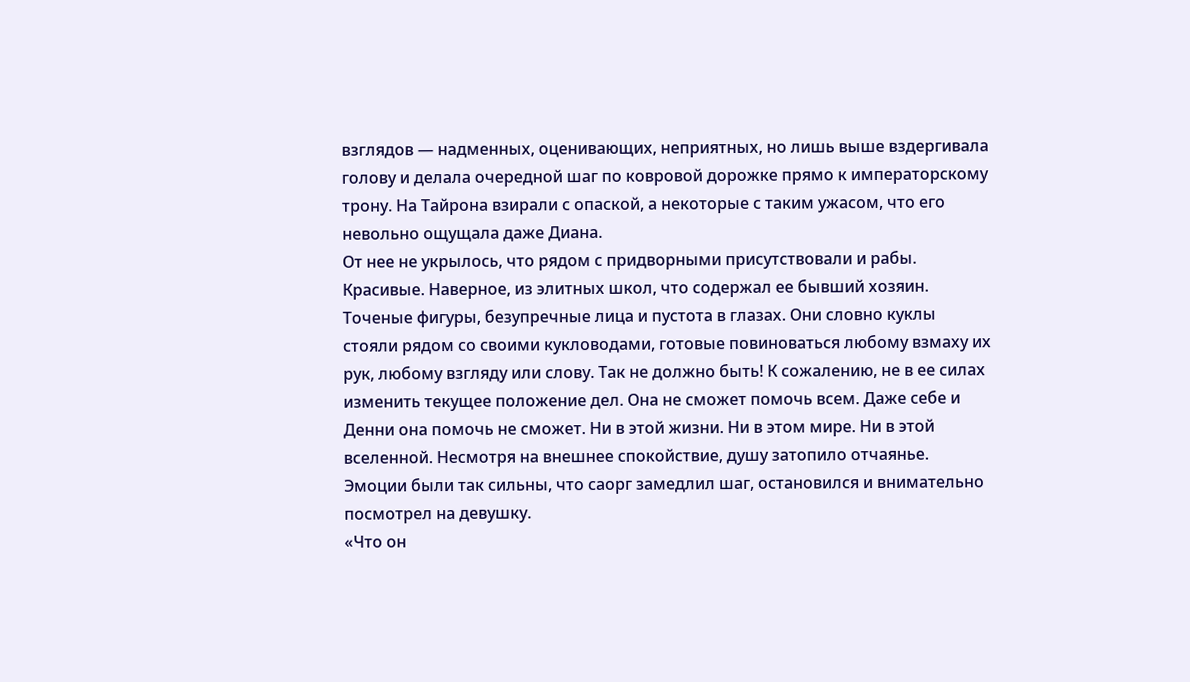взглядов — надменных, оценивающих, неприятных, но лишь выше вздергивала голову и делала очередной шаг по ковровой дорожке прямо к императорскому трону. На Тайрона взирали с опаской, а некоторые с таким ужасом, что его невольно ощущала даже Диана.
От нее не укрылось, что рядом с придворными присутствовали и рабы. Красивые. Наверное, из элитных школ, что содержал ее бывший хозяин. Точеные фигуры, безупречные лица и пустота в глазах. Они словно куклы стояли рядом со своими кукловодами, готовые повиноваться любому взмаху их рук, любому взгляду или слову. Так не должно быть! К сожалению, не в ее силах изменить текущее положение дел. Она не сможет помочь всем. Даже себе и Денни она помочь не сможет. Ни в этой жизни. Ни в этом мире. Ни в этой вселенной. Несмотря на внешнее спокойствие, душу затопило отчаянье. Эмоции были так сильны, что саорг замедлил шаг, остановился и внимательно посмотрел на девушку.
«Что он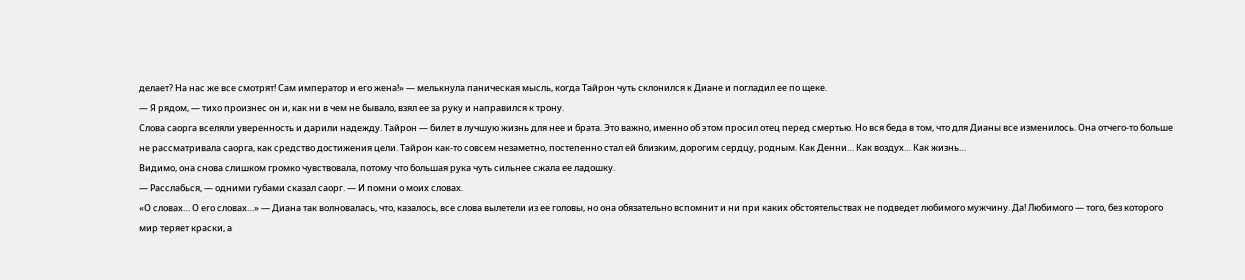делает? На нас же все смотрят! Сам император и его жена!» — мелькнула паническая мысль, когда Тайрон чуть склонился к Диане и погладил ее по щеке.
— Я рядом, — тихо произнес он и, как ни в чем не бывало, взял ее за руку и направился к трону.
Слова саорга вселяли уверенность и дарили надежду. Тайрон — билет в лучшую жизнь для нее и брата. Это важно, именно об этом просил отец перед смертью. Но вся беда в том, что для Дианы все изменилось. Она отчего-то больше не рассматривала саорга, как средство достижения цели. Тайрон как-то совсем незаметно, постепенно стал ей близким, дорогим сердцу, родным. Как Денни… Как воздух… Как жизнь…
Видимо, она снова слишком громко чувствовала, потому что большая рука чуть сильнее сжала ее ладошку.
— Расслабься, — одними губами сказал саорг. — И помни о моих словах.
«О словах… О его словах…» — Диана так волновалась, что, казалось, все слова вылетели из ее головы, но она обязательно вспомнит и ни при каких обстоятельствах не подведет любимого мужчину. Да! Любимого — того, без которого мир теряет краски, а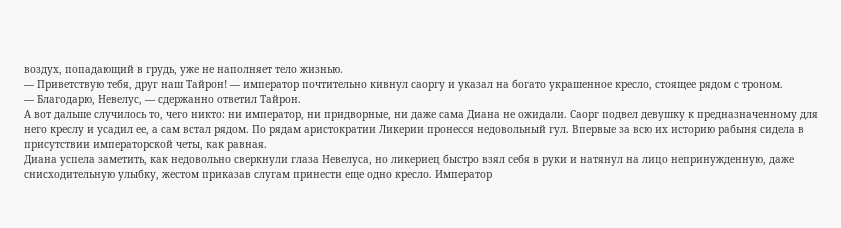воздух, попадающий в грудь, уже не наполняет тело жизнью.
— Приветствую тебя, друг наш Тайрон! — император почтительно кивнул саоргу и указал на богато украшенное кресло, стоящее рядом с троном.
— Благодарю, Невелус, — сдержанно ответил Тайрон.
А вот дальше случилось то, чего никто: ни император, ни придворные, ни даже сама Диана не ожидали. Саорг подвел девушку к предназначенному для него креслу и усадил ее, а сам встал рядом. По рядам аристократии Ликерии пронесся недовольный гул. Впервые за всю их историю рабыня сидела в присутствии императорской четы, как равная.
Диана успела заметить, как недовольно сверкнули глаза Невелуса, но ликериец быстро взял себя в руки и натянул на лицо непринужденную, даже снисходительную улыбку, жестом приказав слугам принести еще одно кресло. Император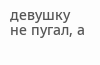девушку не пугал, а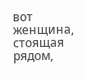вот женщина, стоящая рядом,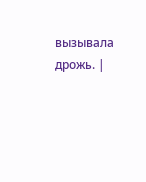вызывала дрожь. |